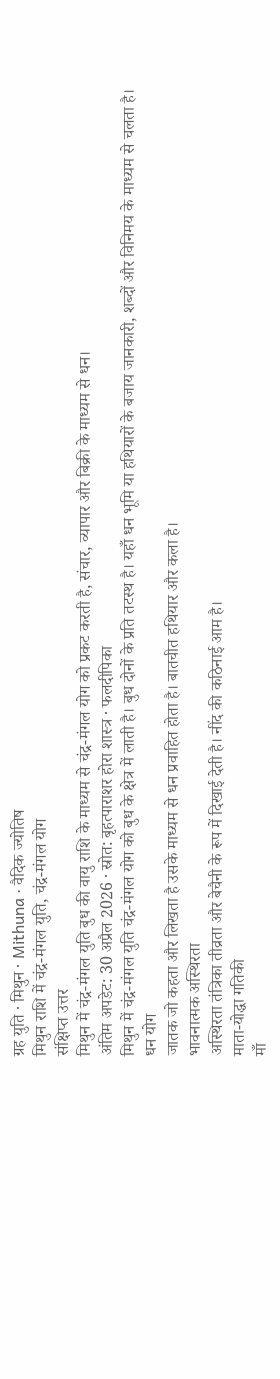ग्रह युति · मिथुन · Mithuna · वैदिक ज्योतिष
मिथुन राशि में चंद्र-मंगल युति, चंद्र-मंगल योग
संक्षिप्त उत्तर
मिथुन में चंद्र-मंगल युति बुध की वायु राशि के माध्यम से चंद्र-मंगल योग को प्रकट करती है, संचार, व्यापार और बिक्री के माध्यम से धन।
अंतिम अपडेट: 30 अप्रैल 2026 · स्रोत: बृहत्पाराशर होरा शास्त्र · फलदीपिका
मिथुन में चंद्र-मंगल युति चंद्र-मंगल योग को बुध के क्षेत्र में लाती है। बुध दोनों के प्रति तटस्थ है। यहाँ धन भूमि या हथियारों के बजाय जानकारी, शब्दों और विनिमय के माध्यम से चलता है।
धन योग
जातक जो कहता और लिखता है उसके माध्यम से धन प्रवाहित होता है। बातचीत हथियार और कला है।
भावनात्मक अस्थिरता
अस्थिरता तंत्रिका तीव्रता और बेचैनी के रूप में दिखाई देती है। नींद की कठिनाई आम है।
माता-योद्धा गतिकी
माँ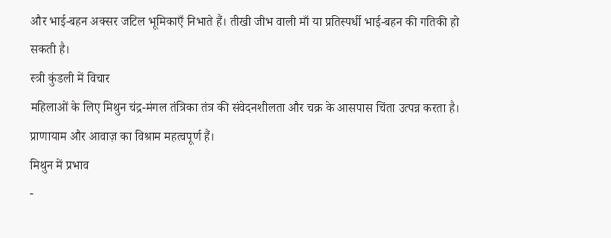और भाई-बहन अक्सर जटिल भूमिकाएँ निभाते हैं। तीखी जीभ वाली माँ या प्रतिस्पर्धी भाई-बहन की गतिकी हो सकती है।
स्त्री कुंडली में विचार
महिलाओं के लिए मिथुन चंद्र-मंगल तंत्रिका तंत्र की संवेदनशीलता और चक्र के आसपास चिंता उत्पन्न करता है। प्राणायाम और आवाज़ का विश्राम महत्वपूर्ण हैं।
मिथुन में प्रभाव
-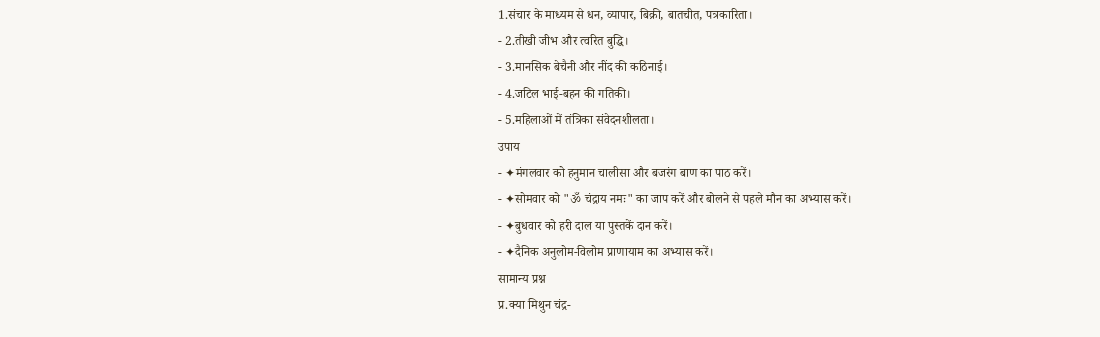1.संचार के माध्यम से धन, व्यापार, बिक्री, बातचीत, पत्रकारिता।
- 2.तीखी जीभ और त्वरित बुद्धि।
- 3.मानसिक बेचैनी और नींद की कठिनाई।
- 4.जटिल भाई-बहन की गतिकी।
- 5.महिलाओं में तंत्रिका संवेदनशीलता।
उपाय
- ✦मंगलवार को हनुमान चालीसा और बजरंग बाण का पाठ करें।
- ✦सोमवार को "ॐ चंद्राय नमः" का जाप करें और बोलने से पहले मौन का अभ्यास करें।
- ✦बुधवार को हरी दाल या पुस्तकें दान करें।
- ✦दैनिक अनुलोम-विलोम प्राणायाम का अभ्यास करें।
सामान्य प्रश्न
प्र.क्या मिथुन चंद्र-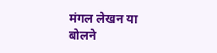मंगल लेखन या बोलने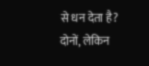से धन देता है?
दोनों, लेकिन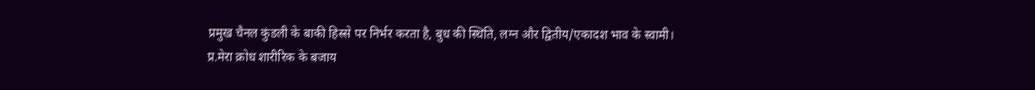प्रमुख चैनल कुंडली के बाकी हिस्से पर निर्भर करता है, बुध की स्थिति, लग्न और द्वितीय/एकादश भाव के स्वामी।
प्र.मेरा क्रोध शारीरिक के बजाय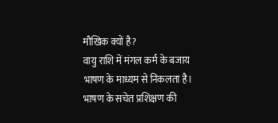मौखिक क्यों है?
वायु राशि में मंगल कर्म के बजाय भाषण के माध्यम से निकलता है। भाषण के सचेत प्रशिक्षण की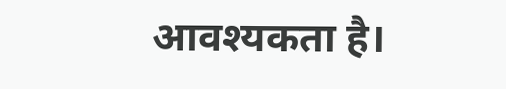आवश्यकता है।